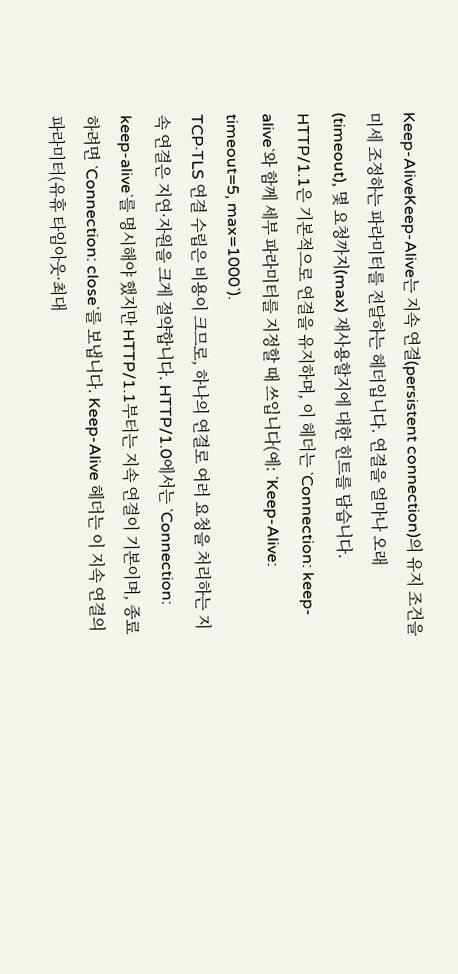Keep-AliveKeep-Alive는 지속 연결(persistent connection)의 유지 조건을 미세 조정하는 파라미터를 전달하는 헤더입니다. 연결을 얼마나 오래(timeout), 몇 요청까지(max) 재사용할지에 대한 힌트를 담습니다.
HTTP/1.1은 기본적으로 연결을 유지하며, 이 헤더는 `Connection: keep-alive`와 함께 세부 파라미터를 지정할 때 쓰입니다(예: `Keep-Alive: timeout=5, max=1000`).
TCP·TLS 연결 수립은 비용이 크므로, 하나의 연결로 여러 요청을 처리하는 지속 연결은 지연·자원을 크게 절약합니다. HTTP/1.0에서는 `Connection: keep-alive`를 명시해야 했지만 HTTP/1.1부터는 지속 연결이 기본이며, 종료하려면 `Connection: close`를 보냅니다. Keep-Alive 헤더는 이 지속 연결의 파라미터(유휴 타임아웃·최대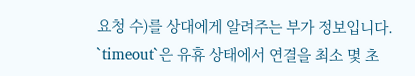요청 수)를 상대에게 알려주는 부가 정보입니다.
`timeout`은 유휴 상태에서 연결을 최소 몇 초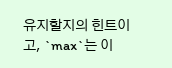유지할지의 힌트이고, `max`는 이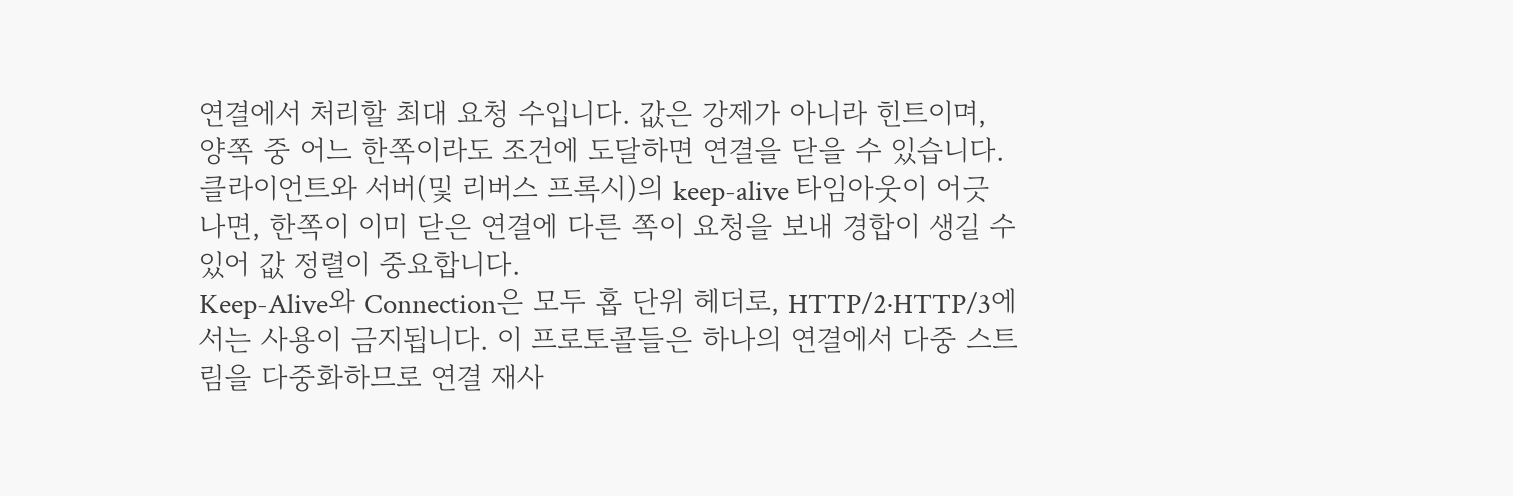연결에서 처리할 최대 요청 수입니다. 값은 강제가 아니라 힌트이며, 양쪽 중 어느 한쪽이라도 조건에 도달하면 연결을 닫을 수 있습니다. 클라이언트와 서버(및 리버스 프록시)의 keep-alive 타임아웃이 어긋나면, 한쪽이 이미 닫은 연결에 다른 쪽이 요청을 보내 경합이 생길 수 있어 값 정렬이 중요합니다.
Keep-Alive와 Connection은 모두 홉 단위 헤더로, HTTP/2·HTTP/3에서는 사용이 금지됩니다. 이 프로토콜들은 하나의 연결에서 다중 스트림을 다중화하므로 연결 재사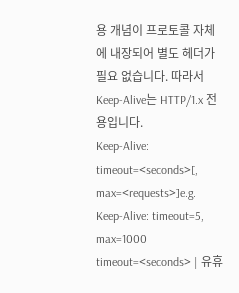용 개념이 프로토콜 자체에 내장되어 별도 헤더가 필요 없습니다. 따라서 Keep-Alive는 HTTP/1.x 전용입니다.
Keep-Alive: timeout=<seconds>[, max=<requests>]e.g. Keep-Alive: timeout=5, max=1000
timeout=<seconds> | 유휴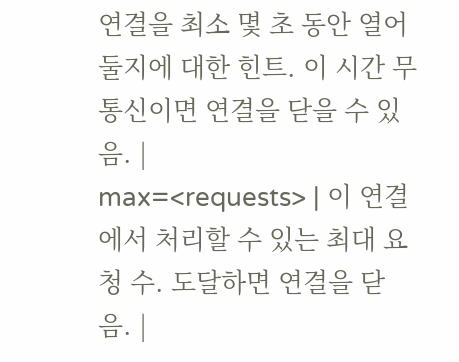연결을 최소 몇 초 동안 열어 둘지에 대한 힌트. 이 시간 무통신이면 연결을 닫을 수 있음. |
max=<requests> | 이 연결에서 처리할 수 있는 최대 요청 수. 도달하면 연결을 닫음. |